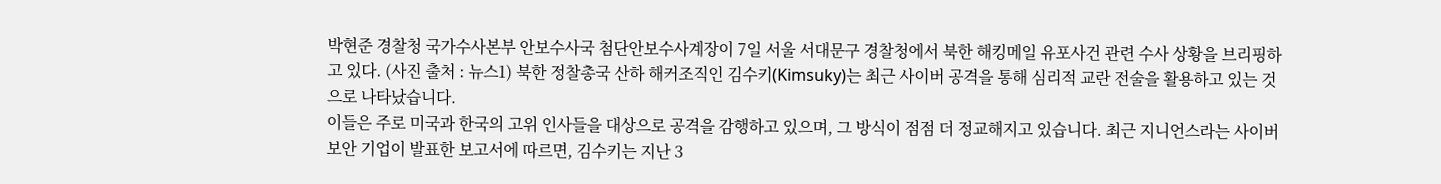박현준 경찰청 국가수사본부 안보수사국 첨단안보수사계장이 7일 서울 서대문구 경찰청에서 북한 해킹메일 유포사건 관련 수사 상황을 브리핑하고 있다. (사진 출처 : 뉴스1) 북한 정찰총국 산하 해커조직인 김수키(Kimsuky)는 최근 사이버 공격을 통해 심리적 교란 전술을 활용하고 있는 것으로 나타났습니다.
이들은 주로 미국과 한국의 고위 인사들을 대상으로 공격을 감행하고 있으며, 그 방식이 점점 더 정교해지고 있습니다. 최근 지니언스라는 사이버 보안 기업이 발표한 보고서에 따르면, 김수키는 지난 3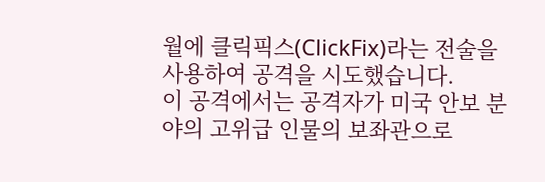월에 클릭픽스(ClickFix)라는 전술을 사용하여 공격을 시도했습니다.
이 공격에서는 공격자가 미국 안보 분야의 고위급 인물의 보좌관으로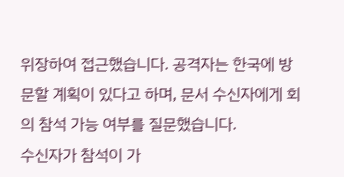위장하여 접근했습니다. 공격자는 한국에 방문할 계획이 있다고 하며, 문서 수신자에게 회의 참석 가능 여부를 질문했습니다.
수신자가 참석이 가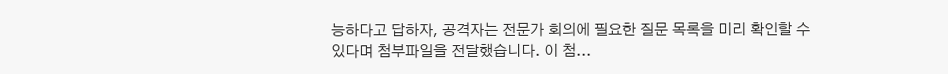능하다고 답하자, 공격자는 전문가 회의에 필요한 질문 목록을 미리 확인할 수 있다며 첨부파일을 전달했습니다. 이 첨...